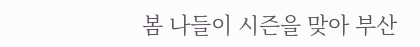봄 나들이 시즌을 맞아 부산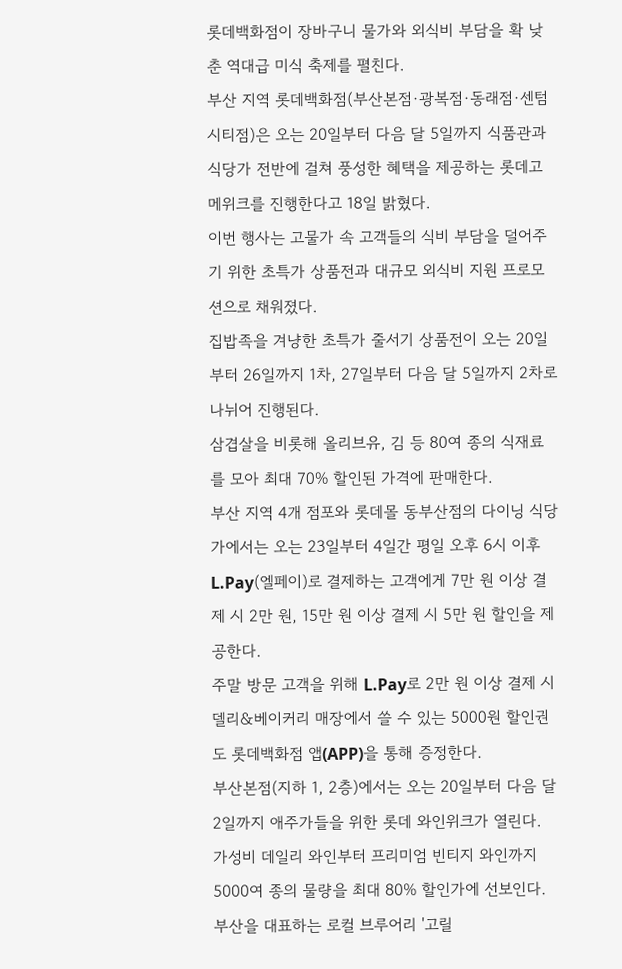롯데백화점이 장바구니 물가와 외식비 부담을 확 낮춘 역대급 미식 축제를 펼친다.
부산 지역 롯데백화점(부산본점·광복점·동래점·센텀시티점)은 오는 20일부터 다음 달 5일까지 식품관과 식당가 전반에 걸쳐 풍성한 혜택을 제공하는 롯데고메위크를 진행한다고 18일 밝혔다.
이번 행사는 고물가 속 고객들의 식비 부담을 덜어주기 위한 초특가 상품전과 대규모 외식비 지원 프로모션으로 채워졌다.
집밥족을 겨냥한 초특가 줄서기 상품전이 오는 20일부터 26일까지 1차, 27일부터 다음 달 5일까지 2차로 나뉘어 진행된다.
삼겹살을 비롯해 올리브유, 김 등 80여 종의 식재료를 모아 최대 70% 할인된 가격에 판매한다.
부산 지역 4개 점포와 롯데몰 동부산점의 다이닝 식당가에서는 오는 23일부터 4일간 평일 오후 6시 이후 L.Pay(엘페이)로 결제하는 고객에게 7만 원 이상 결제 시 2만 원, 15만 원 이상 결제 시 5만 원 할인을 제공한다.
주말 방문 고객을 위해 L.Pay로 2만 원 이상 결제 시 델리&베이커리 매장에서 쓸 수 있는 5000원 할인권도 롯데백화점 앱(APP)을 통해 증정한다.
부산본점(지하 1, 2층)에서는 오는 20일부터 다음 달 2일까지 애주가들을 위한 롯데 와인위크가 열린다. 가성비 데일리 와인부터 프리미엄 빈티지 와인까지 5000여 종의 물량을 최대 80% 할인가에 선보인다.
부산을 대표하는 로컬 브루어리 '고릴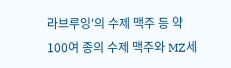라브루잉'의 수제 맥주 등 약 100여 종의 수제 맥주와 MZ세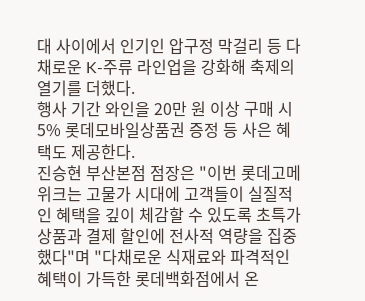대 사이에서 인기인 압구정 막걸리 등 다채로운 K-주류 라인업을 강화해 축제의 열기를 더했다.
행사 기간 와인을 20만 원 이상 구매 시 5% 롯데모바일상품권 증정 등 사은 혜택도 제공한다.
진승현 부산본점 점장은 "이번 롯데고메위크는 고물가 시대에 고객들이 실질적인 혜택을 깊이 체감할 수 있도록 초특가 상품과 결제 할인에 전사적 역량을 집중했다"며 "다채로운 식재료와 파격적인 혜택이 가득한 롯데백화점에서 온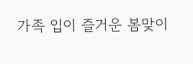가족 입이 즐거운 봄맞이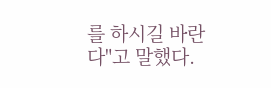를 하시길 바란다"고 말했다.